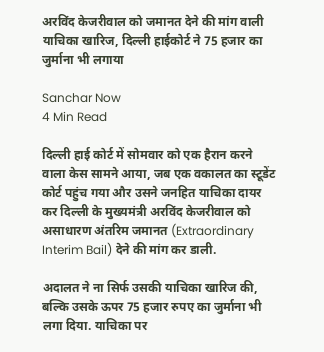अरविंद केजरीवाल को जमानत देने की मांग वाली याचिका खारिज, दिल्ली हाईकोर्ट ने 75 हजार का जुर्माना भी लगाया

Sanchar Now
4 Min Read

दिल्ली हाई कोर्ट में सोमवार को एक हैरान करने वाला केस सामने आया, जब एक वकालत का स्टूडेंट कोर्ट पहुंच गया और उसने जनहित याचिका दायर कर दिल्ली के मुख्यमंत्री अरविंद केजरीवाल को असाधारण अंतरिम जमानत (Extraordinary Interim Bail) देने की मांग कर डाली.

अदालत ने ना सिर्फ उसकी याचिका खारिज की, बल्कि उसके ऊपर 75 हजार रुपए का जुर्माना भी लगा दिया. याचिका पर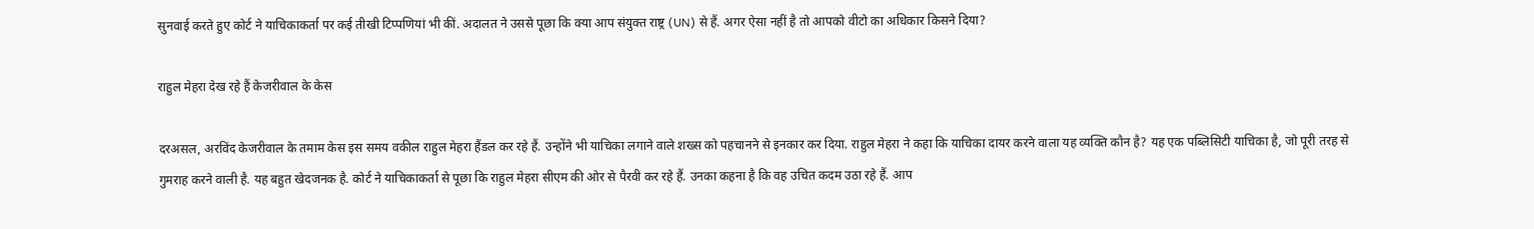सुनवाई करते हुए कोर्ट ने याचिकाकर्ता पर कई तीखी टिप्पणियां भी कीं. अदालत ने उससे पूछा कि क्या आप संयुक्त राष्ट्र (UN) से हैं. अगर ऐसा नहीं है तो आपको वीटो का अधिकार किसने दिया?

राहुल मेहरा देख रहे हैं केजरीवाल के केस

दरअसल, अरविंद केजरीवाल के तमाम केस इस समय वकील राहुल मेहरा हैंडल कर रहे हैं. उन्होंने भी याचिका लगाने वाले शख्स को पहचानने से इनकार कर दिया. राहुल मेहरा ने कहा कि याचिका दायर करने वाला यह व्यक्ति कौन है? यह एक पब्लिसिटी याचिका है, जो पूरी तरह से गुमराह करने वाली है. यह बहुत खेदजनक है. कोर्ट ने याचिकाकर्ता से पूछा कि राहुल मेहरा सीएम की ओर से पैरवी कर रहे हैं. उनका कहना है कि वह उचित कदम उठा रहे हैं. आप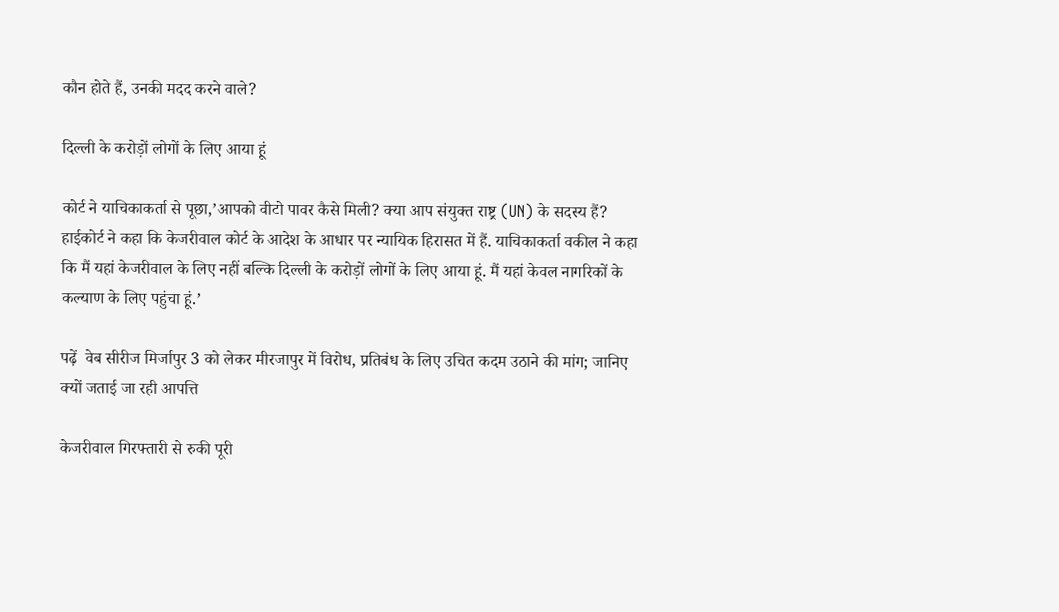कौन होते हैं, उनकी मदद करने वाले?

दिल्ली के करोड़ों लोगों के लिए आया हूं

कोर्ट ने याचिकाकर्ता से पूछा,’आपको वीटो पावर कैसे मिली? क्या आप संयुक्त राष्ट्र (UN) के सदस्य हैं? हाईकोर्ट ने कहा कि केजरीवाल कोर्ट के आदेश के आधार पर न्यायिक हिरासत में हैं. याचिकाकर्ता वकील ने कहा कि मैं यहां केजरीवाल के लिए नहीं बल्कि दिल्ली के करोड़ों लोगों के लिए आया हूं. मैं यहां केवल नागरिकों के कल्याण के लिए पहुंचा हूं.’

पढ़ें  वेब सीरीज मिर्जापुर 3 को लेकर मीरजापुर में विरोध, प्रतिबंध के लिए उचित कदम उठाने की मांग; जानिए क्यों जताई जा रही आपत्ति

केजरीवाल गिरफ्तारी से रुकी पूरी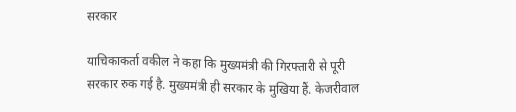सरकार

याचिकाकर्ता वकील ने कहा कि मुख्यमंत्री की गिरफ्तारी से पूरी सरकार रुक गई है. मुख्यमंत्री ही सरकार के मुखिया हैं. केजरीवाल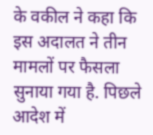के वकील ने कहा कि इस अदालत ने तीन मामलों पर फैसला सुनाया गया है. पिछले आदेश में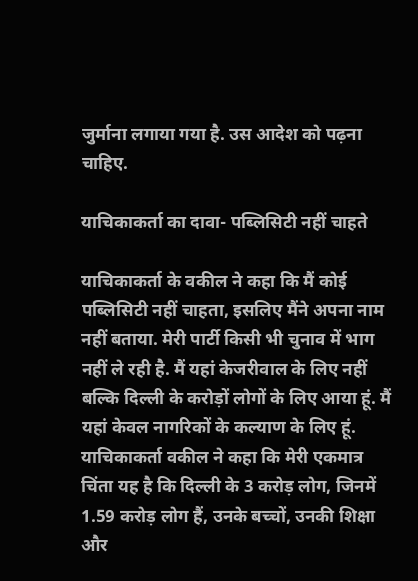जुर्माना लगाया गया है. उस आदेश को पढ़ना चाहिए.

याचिकाकर्ता का दावा- पब्लिसिटी नहीं चाहते

याचिकाकर्ता के वकील ने कहा कि मैं कोई पब्लिसिटी नहीं चाहता, इसलिए मैंने अपना नाम नहीं बताया. मेरी पार्टी किसी भी चुनाव में भाग नहीं ले रही है. मैं यहां केजरीवाल के लिए नहीं बल्कि दिल्ली के करोड़ों लोगों के लिए आया हूं. मैं यहां केवल नागरिकों के कल्याण के लिए हूं. याचिकाकर्ता वकील ने कहा कि मेरी एकमात्र चिंता यह है कि दिल्ली के 3 करोड़ लोग, जिनमें 1.59 करोड़ लोग हैं, उनके बच्चों, उनकी शिक्षा और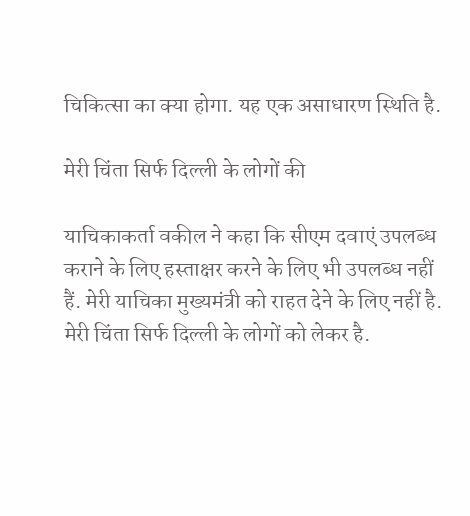चिकित्सा का क्या होगा. यह एक असाधारण स्थिति है.

मेरी चिंता सिर्फ दिल्ली के लोगों की

याचिकाकर्ता वकील ने कहा कि सीएम दवाएं उपलब्ध कराने के लिए हस्ताक्षर करने के लिए भी उपलब्ध नहीं हैं. मेरी याचिका मुख्यमंत्री को राहत देने के लिए नहीं है. मेरी चिंता सिर्फ दिल्ली के लोगों को लेकर है.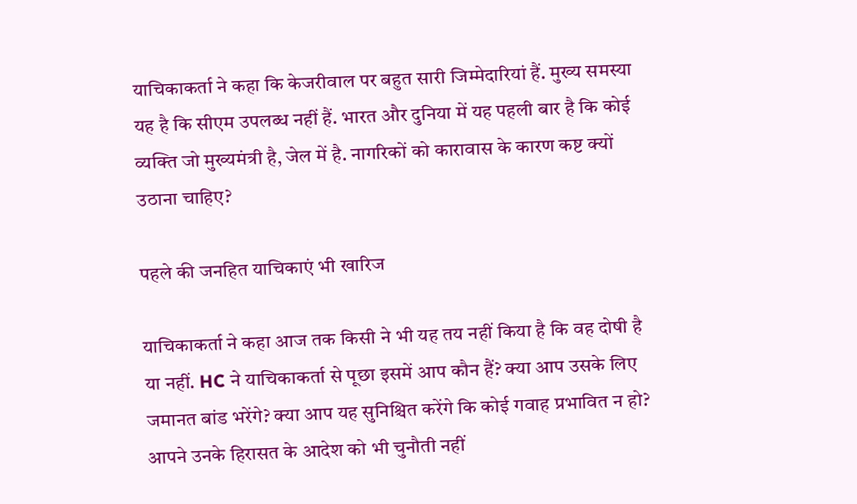याचिकाकर्ता ने कहा कि केजरीवाल पर बहुत सारी जिम्मेदारियां हैं. मुख्य समस्या यह है कि सीएम उपलब्ध नहीं हैं. भारत और दुनिया में यह पहली बार है कि कोई व्यक्ति जो मुख्यमंत्री है, जेल में है. नागरिकों को कारावास के कारण कष्ट क्यों उठाना चाहिए?

पहले की जनहित याचिकाएं भी खारिज

याचिकाकर्ता ने कहा आज तक किसी ने भी यह तय नहीं किया है कि वह दोषी है या नहीं. HC ने याचिकाकर्ता से पूछा इसमें आप कौन हैं? क्या आप उसके लिए जमानत बांड भरेंगे? क्या आप यह सुनिश्चित करेंगे कि कोई गवाह प्रभावित न हो? आपने उनके हिरासत के आदेश को भी चुनौती नहीं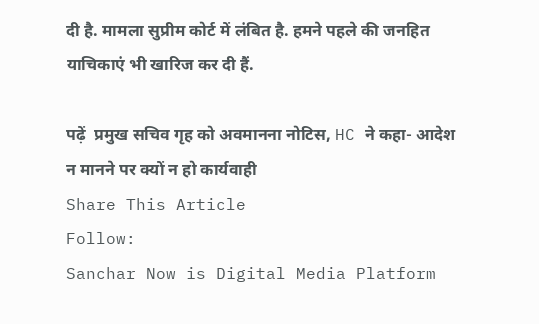दी है. मामला सुप्रीम कोर्ट में लंबित है. हमने पहले की जनहित याचिकाएं भी खारिज कर दी हैं.

पढ़ें  प्रमुख सचिव गृह को अवमानना नोटिस, HC ने कहा- आदेश न मानने पर क्यों न हो कार्यवाही
Share This Article
Follow:
Sanchar Now is Digital Media Platform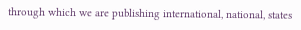through which we are publishing international, national, states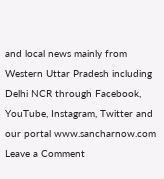and local news mainly from Western Uttar Pradesh including Delhi NCR through Facebook, YouTube, Instagram, Twitter and our portal www.sancharnow.com
Leave a Comment